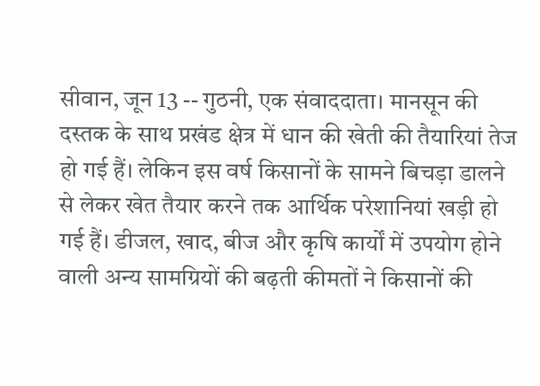सीवान, जून 13 -- गुठनी, एक संवाददाता। मानसून की दस्तक के साथ प्रखंड क्षेत्र में धान की खेती की तैयारियां तेज हो गई हैं। लेकिन इस वर्ष किसानों के सामने बिचड़ा डालने से लेकर खेत तैयार करने तक आर्थिक परेशानियां खड़ी हो गई हैं। डीजल, खाद, बीज और कृषि कार्यों में उपयोग होने वाली अन्य सामग्रियों की बढ़ती कीमतों ने किसानों की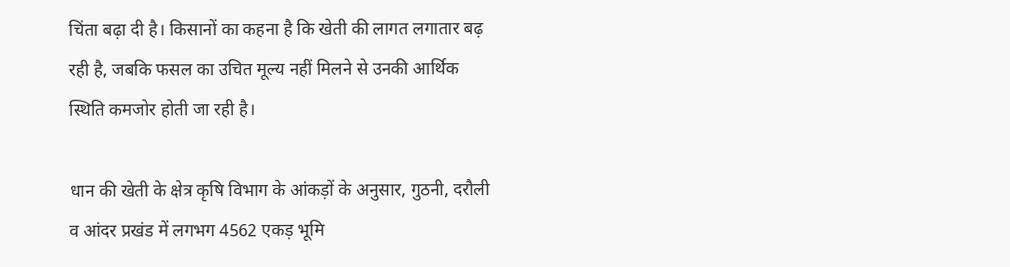चिंता बढ़ा दी है। किसानों का कहना है कि खेती की लागत लगातार बढ़ रही है, जबकि फसल का उचित मूल्य नहीं मिलने से उनकी आर्थिक स्थिति कमजोर होती जा रही है।

धान की खेती के क्षेत्र कृषि विभाग के आंकड़ों के अनुसार, गुठनी, दरौली व आंदर प्रखंड में लगभग 4562 एकड़ भूमि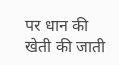पर धान की खेती की जाती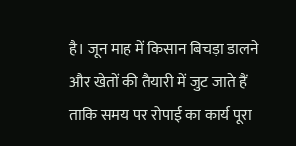है। जून माह में किसान बिचड़ा डालने और खेतों की तैयारी में जुट जाते हैं ताकि समय पर रोपाई का कार्य पूरा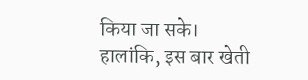किया जा सके। हालांकि, इस बार खेती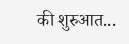की शुरुआत...